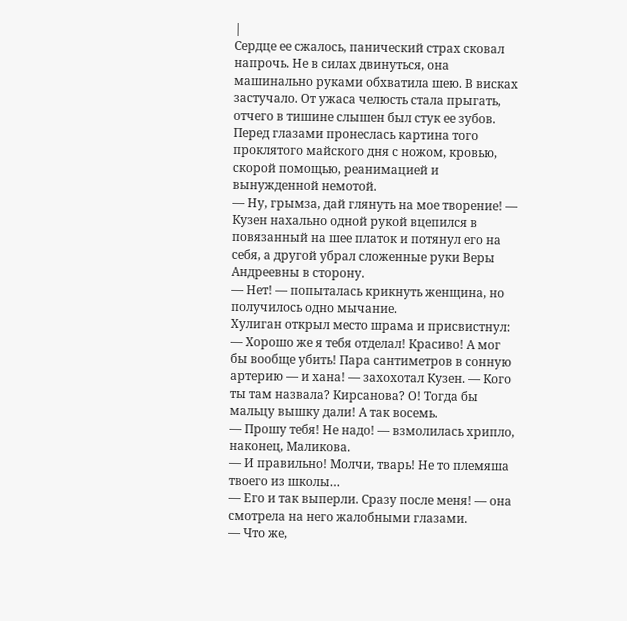|
Сердце ее сжалось, панический страх сковал напрочь. Не в силах двинуться, она машинально руками обхватила шею. В висках застучало. От ужаса челюсть стала прыгать, отчего в тишине слышен был стук ее зубов. Перед глазами пронеслась картина того проклятого майского дня с ножом, кровью, скорой помощью, реанимацией и вынужденной немотой.
— Ну, грымза, дай глянуть на мое творение! — Кузен нахально одной рукой вцепился в повязанный на шее платок и потянул его на себя, а другой убрал сложенные руки Веры Андреевны в сторону.
— Нет! — попыталась крикнуть женщина, но получилось одно мычание.
Хулиган открыл место шрама и присвистнул:
— Хорошо же я тебя отделал! Красиво! А мог бы вообще убить! Пара сантиметров в сонную артерию — и хана! — захохотал Кузен. — Кого ты там назвала? Кирсанова? О! Тогда бы мальцу вышку дали! А так восемь.
— Прошу тебя! Не надо! — взмолилась хрипло, наконец, Маликова.
— И правильно! Молчи, тварь! Не то племяша твоего из школы…
— Его и так выперли. Сразу после меня! — она смотрела на него жалобными глазами.
— Что же,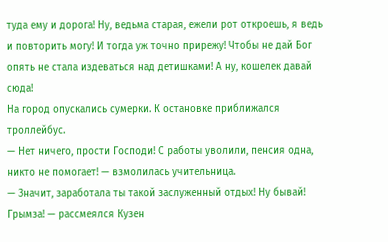туда ему и дорога! Ну, ведьма старая, ежели рот откроешь, я ведь и повторить могу! И тогда уж точно прирежу! Чтобы не дай Бог опять не стала издеваться над детишками! А ну, кошелек давай сюда!
На город опускались сумерки. К остановке приближался троллейбус.
— Нет ничего, прости Господи! С работы уволили, пенсия одна, никто не помогает! — взмолилась учительница.
— Значит, заработала ты такой заслуженный отдых! Ну бывай! Грымза! — рассмеялся Кузен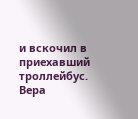и вскочил в приехавший троллейбус.
Вера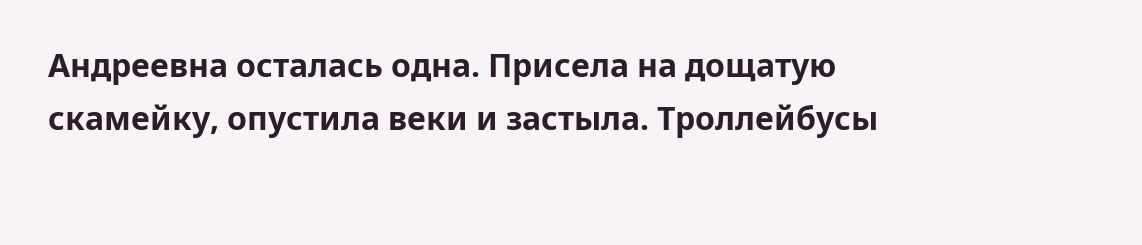Андреевна осталась одна. Присела на дощатую скамейку, опустила веки и застыла. Троллейбусы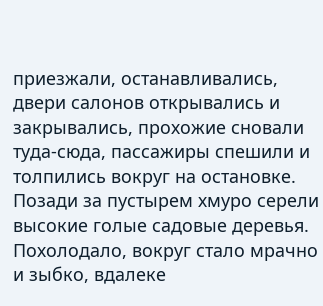приезжали, останавливались, двери салонов открывались и закрывались, прохожие сновали туда-сюда, пассажиры спешили и толпились вокруг на остановке. Позади за пустырем хмуро серели высокие голые садовые деревья. Похолодало, вокруг стало мрачно и зыбко, вдалеке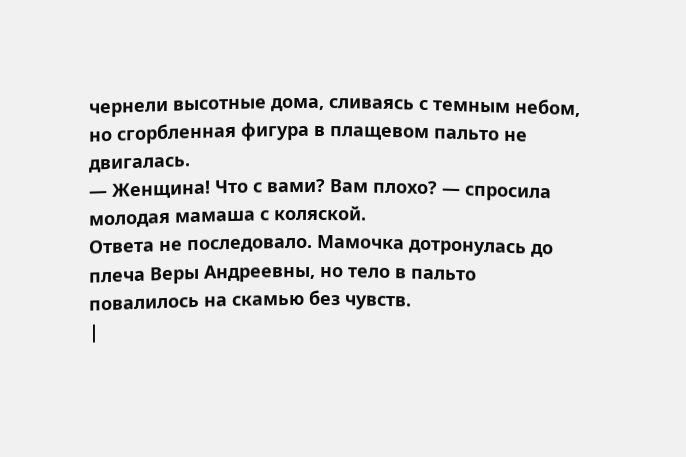чернели высотные дома, сливаясь с темным небом, но сгорбленная фигура в плащевом пальто не двигалась.
— Женщина! Что с вами? Вам плохо? — спросила молодая мамаша с коляской.
Ответа не последовало. Мамочка дотронулась до плеча Веры Андреевны, но тело в пальто повалилось на скамью без чувств.
|